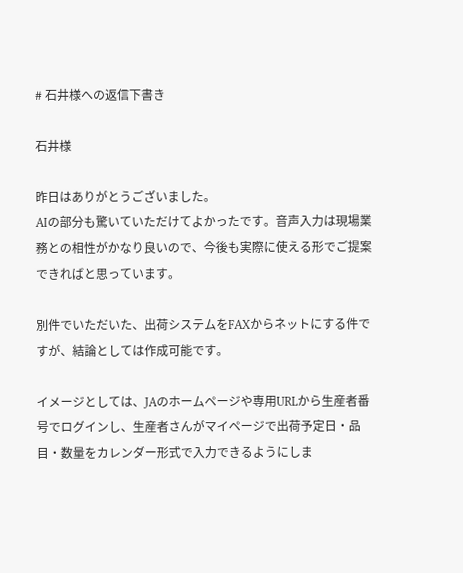# 石井様への返信下書き

石井様

昨日はありがとうございました。
AIの部分も驚いていただけてよかったです。音声入力は現場業務との相性がかなり良いので、今後も実際に使える形でご提案できればと思っています。

別件でいただいた、出荷システムをFAXからネットにする件ですが、結論としては作成可能です。

イメージとしては、JAのホームページや専用URLから生産者番号でログインし、生産者さんがマイページで出荷予定日・品目・数量をカレンダー形式で入力できるようにしま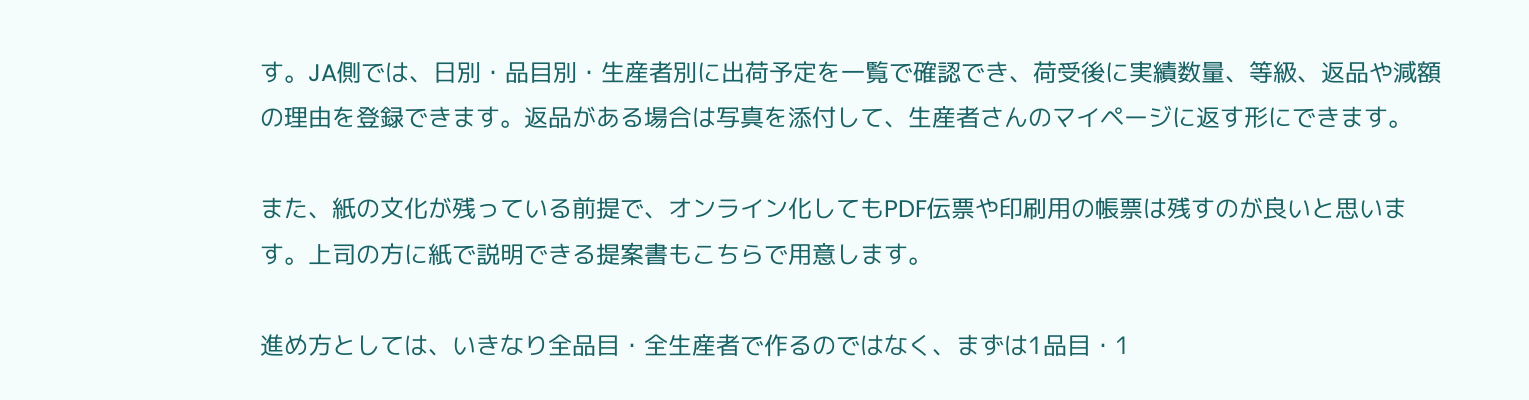す。JA側では、日別・品目別・生産者別に出荷予定を一覧で確認でき、荷受後に実績数量、等級、返品や減額の理由を登録できます。返品がある場合は写真を添付して、生産者さんのマイページに返す形にできます。

また、紙の文化が残っている前提で、オンライン化してもPDF伝票や印刷用の帳票は残すのが良いと思います。上司の方に紙で説明できる提案書もこちらで用意します。

進め方としては、いきなり全品目・全生産者で作るのではなく、まずは1品目・1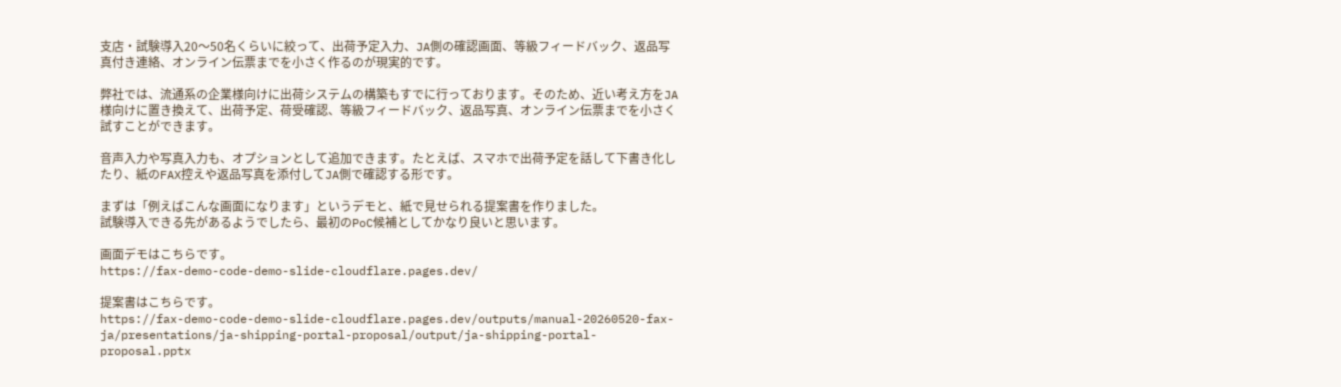支店・試験導入20〜50名くらいに絞って、出荷予定入力、JA側の確認画面、等級フィードバック、返品写真付き連絡、オンライン伝票までを小さく作るのが現実的です。

弊社では、流通系の企業様向けに出荷システムの構築もすでに行っております。そのため、近い考え方をJA様向けに置き換えて、出荷予定、荷受確認、等級フィードバック、返品写真、オンライン伝票までを小さく試すことができます。

音声入力や写真入力も、オプションとして追加できます。たとえば、スマホで出荷予定を話して下書き化したり、紙のFAX控えや返品写真を添付してJA側で確認する形です。

まずは「例えばこんな画面になります」というデモと、紙で見せられる提案書を作りました。
試験導入できる先があるようでしたら、最初のPoC候補としてかなり良いと思います。

画面デモはこちらです。
https://fax-demo-code-demo-slide-cloudflare.pages.dev/

提案書はこちらです。
https://fax-demo-code-demo-slide-cloudflare.pages.dev/outputs/manual-20260520-fax-ja/presentations/ja-shipping-portal-proposal/output/ja-shipping-portal-proposal.pptx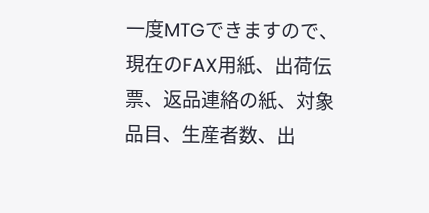一度MTGできますので、現在のFAX用紙、出荷伝票、返品連絡の紙、対象品目、生産者数、出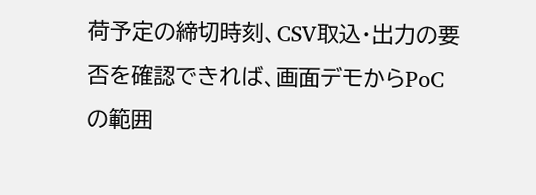荷予定の締切時刻、CSV取込・出力の要否を確認できれば、画面デモからPoCの範囲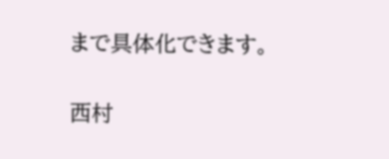まで具体化できます。

西村